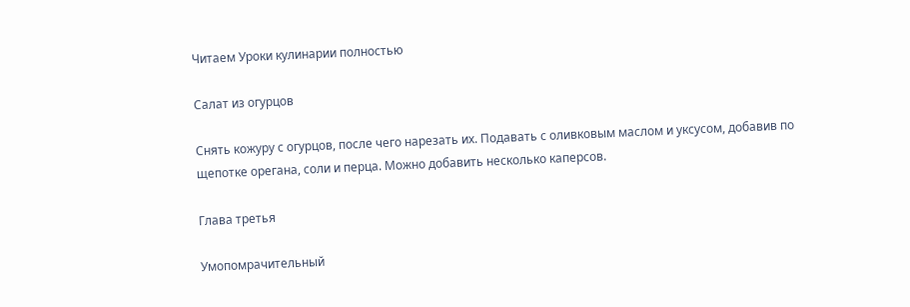Читаем Уроки кулинарии полностью

Салат из огурцов

Снять кожуру с огурцов, после чего нарезать их. Подавать с оливковым маслом и уксусом, добавив по щепотке орегана, соли и перца. Можно добавить несколько каперсов.

Глава третья

Умопомрачительный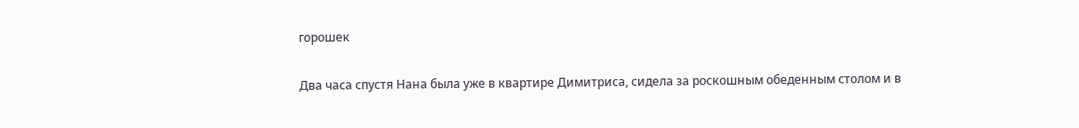горошек

Два часа спустя Нана была уже в квартире Димитриса, сидела за роскошным обеденным столом и в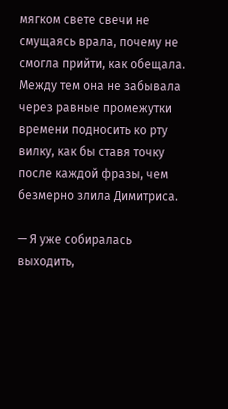мягком свете свечи не смущаясь врала, почему не смогла прийти, как обещала. Между тем она не забывала через равные промежутки времени подносить ко рту вилку, как бы ставя точку после каждой фразы, чем безмерно злила Димитриса.

— Я уже собиралась выходить,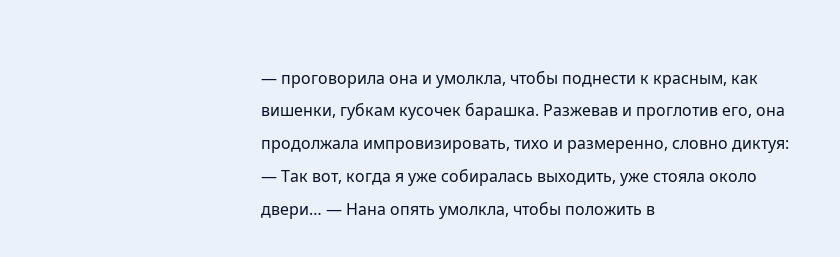— проговорила она и умолкла, чтобы поднести к красным, как вишенки, губкам кусочек барашка. Разжевав и проглотив его, она продолжала импровизировать, тихо и размеренно, словно диктуя: — Так вот, когда я уже собиралась выходить, уже стояла около двери… — Нана опять умолкла, чтобы положить в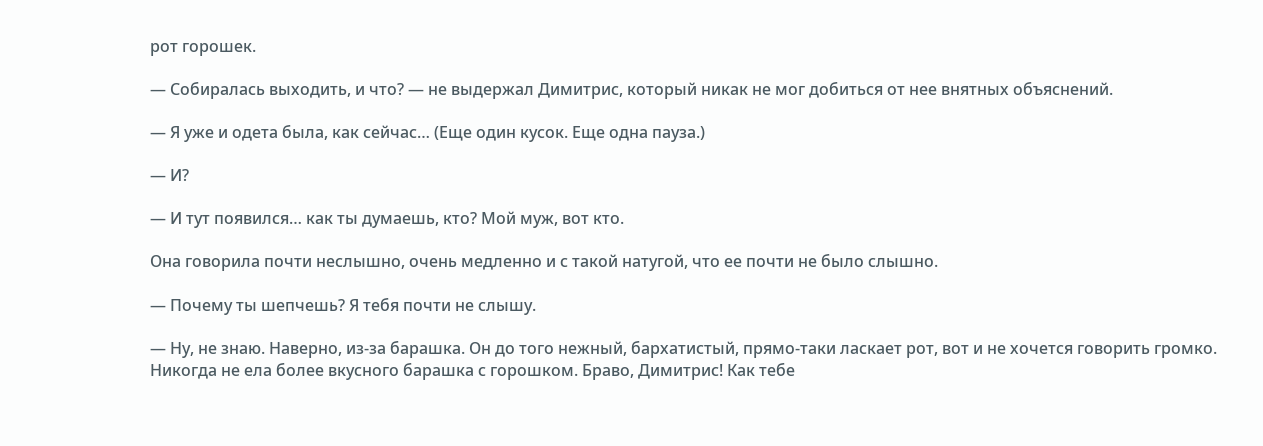рот горошек.

— Собиралась выходить, и что? — не выдержал Димитрис, который никак не мог добиться от нее внятных объяснений.

— Я уже и одета была, как сейчас… (Еще один кусок. Еще одна пауза.)

— И?

— И тут появился… как ты думаешь, кто? Мой муж, вот кто.

Она говорила почти неслышно, очень медленно и с такой натугой, что ее почти не было слышно.

— Почему ты шепчешь? Я тебя почти не слышу.

— Ну, не знаю. Наверно, из-за барашка. Он до того нежный, бархатистый, прямо-таки ласкает рот, вот и не хочется говорить громко. Никогда не ела более вкусного барашка с горошком. Браво, Димитрис! Как тебе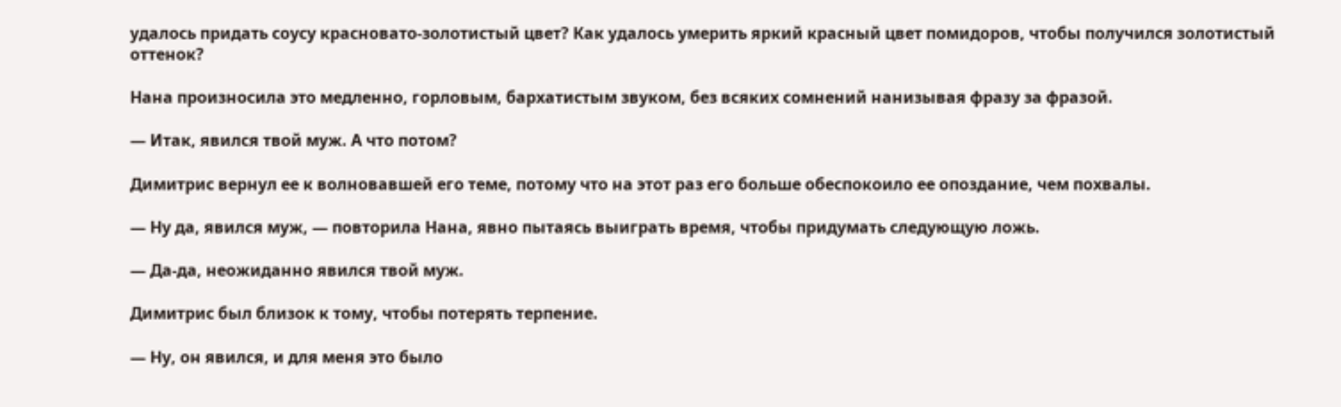удалось придать соусу красновато-золотистый цвет? Как удалось умерить яркий красный цвет помидоров, чтобы получился золотистый оттенок?

Нана произносила это медленно, горловым, бархатистым звуком, без всяких сомнений нанизывая фразу за фразой.

— Итак, явился твой муж. А что потом?

Димитрис вернул ее к волновавшей его теме, потому что на этот раз его больше обеспокоило ее опоздание, чем похвалы.

— Ну да, явился муж, — повторила Нана, явно пытаясь выиграть время, чтобы придумать следующую ложь.

— Да-да, неожиданно явился твой муж.

Димитрис был близок к тому, чтобы потерять терпение.

— Ну, он явился, и для меня это было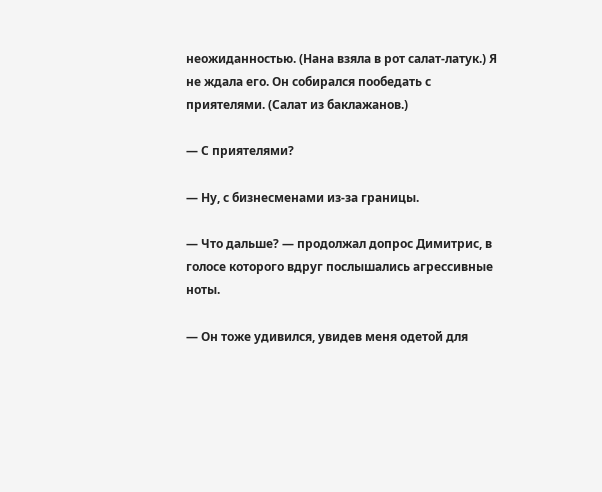неожиданностью. (Нана взяла в рот салат-латук.) Я не ждала его. Он собирался пообедать с приятелями. (Салат из баклажанов.)

— С приятелями?

— Ну, с бизнесменами из-за границы.

— Что дальше? — продолжал допрос Димитрис, в голосе которого вдруг послышались агрессивные ноты.

— Он тоже удивился, увидев меня одетой для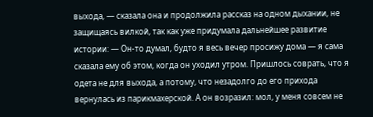выхода, — сказала она и продолжила рассказ на одном дыхании, не защищаясь вилкой, так как уже придумала дальнейшее развитие истории: — Он-то думал, будто я весь вечер просижу дома — я сама сказала ему об этом, когда он уходил утром. Пришлось соврать, что я одета не для выхода, а потому, что незадолго до его прихода вернулась из парикмахерской. А он возразил: мол, у меня совсем не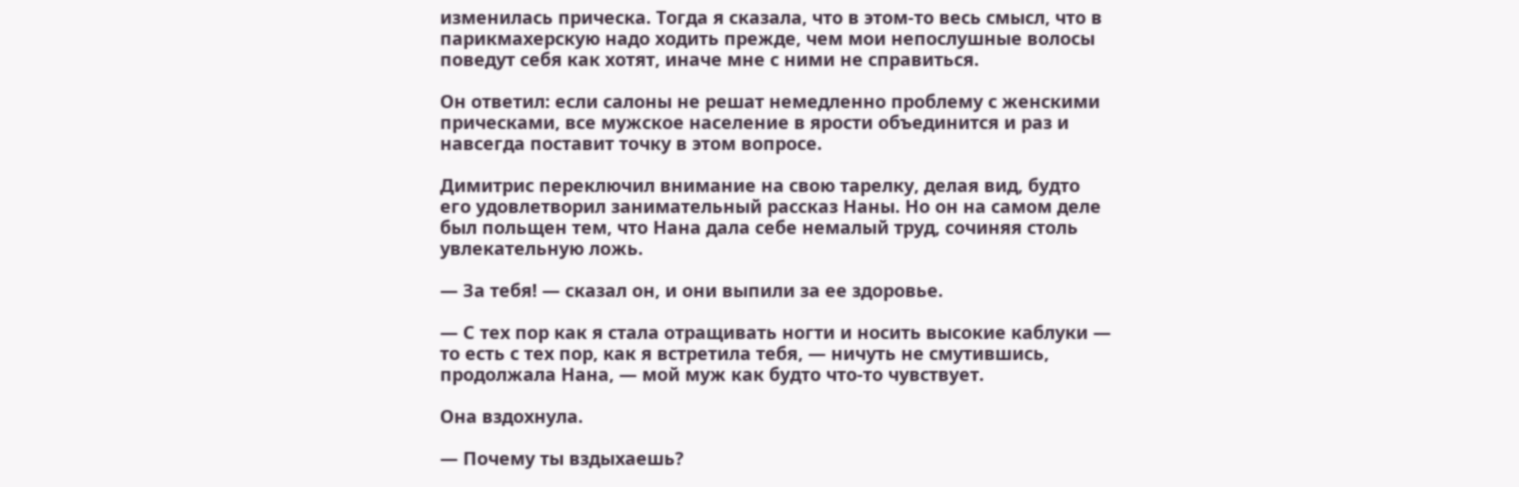изменилась прическа. Тогда я сказала, что в этом-то весь смысл, что в парикмахерскую надо ходить прежде, чем мои непослушные волосы поведут себя как хотят, иначе мне с ними не справиться.

Он ответил: если салоны не решат немедленно проблему с женскими прическами, все мужское население в ярости объединится и раз и навсегда поставит точку в этом вопросе.

Димитрис переключил внимание на свою тарелку, делая вид, будто его удовлетворил занимательный рассказ Наны. Но он на самом деле был польщен тем, что Нана дала себе немалый труд, сочиняя столь увлекательную ложь.

— За тебя! — сказал он, и они выпили за ее здоровье.

— С тех пор как я стала отращивать ногти и носить высокие каблуки — то есть с тех пор, как я встретила тебя, — ничуть не смутившись, продолжала Нана, — мой муж как будто что-то чувствует.

Она вздохнула.

— Почему ты вздыхаешь?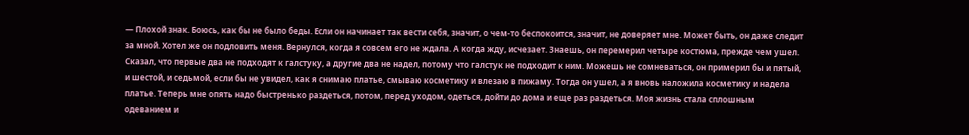— Плохой знак. Боюсь, как бы не было беды. Если он начинает так вести себя, значит, о чем-то беспокоится, значит, не доверяет мне. Может быть, он даже следит за мной. Хотел же он подловить меня. Вернулся, когда я совсем его не ждала. А когда жду, исчезает. Знаешь, он перемерил четыре костюма, прежде чем ушел. Сказал, что первые два не подходят к галстуку, а другие два не надел, потому что галстук не подходит к ним. Можешь не сомневаться, он примерил бы и пятый, и шестой, и седьмой, если бы не увидел, как я снимаю платье, смываю косметику и влезаю в пижаму. Тогда он ушел, а я вновь наложила косметику и надела платье. Теперь мне опять надо быстренько раздеться, потом, перед уходом, одеться, дойти до дома и еще раз раздеться. Моя жизнь стала сплошным одеванием и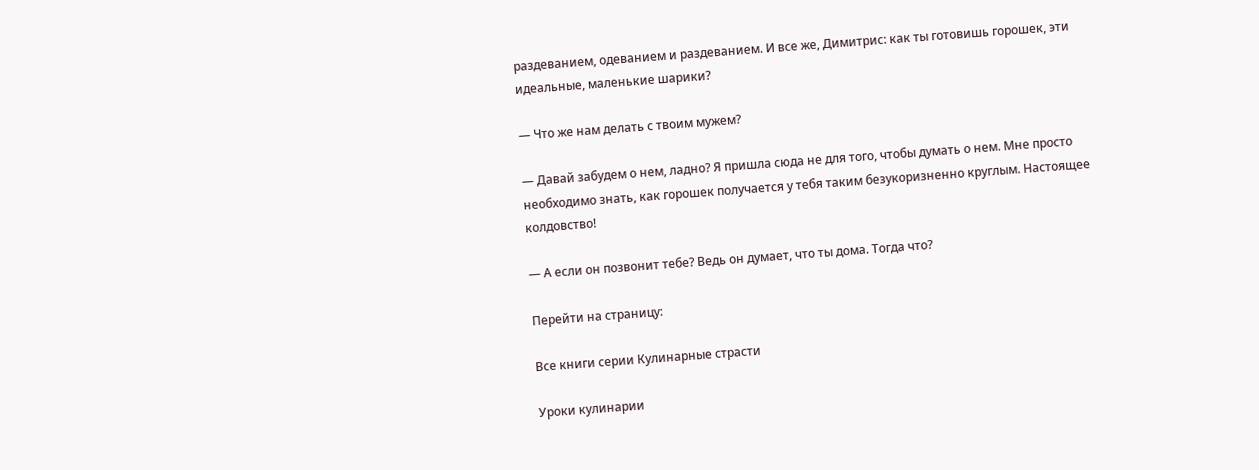раздеванием, одеванием и раздеванием. И все же, Димитрис: как ты готовишь горошек, эти идеальные, маленькие шарики?

— Что же нам делать с твоим мужем?

— Давай забудем о нем, ладно? Я пришла сюда не для того, чтобы думать о нем. Мне просто необходимо знать, как горошек получается у тебя таким безукоризненно круглым. Настоящее колдовство!

— А если он позвонит тебе? Ведь он думает, что ты дома. Тогда что?

Перейти на страницу:

Все книги серии Кулинарные страсти

Уроки кулинарии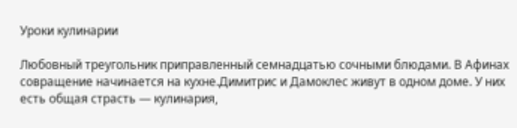Уроки кулинарии

Любовный треугольник приправленный семнадцатью сочными блюдами. В Афинах совращение начинается на кухне.Димитрис и Дамоклес живут в одном доме. У них есть общая страсть — кулинария,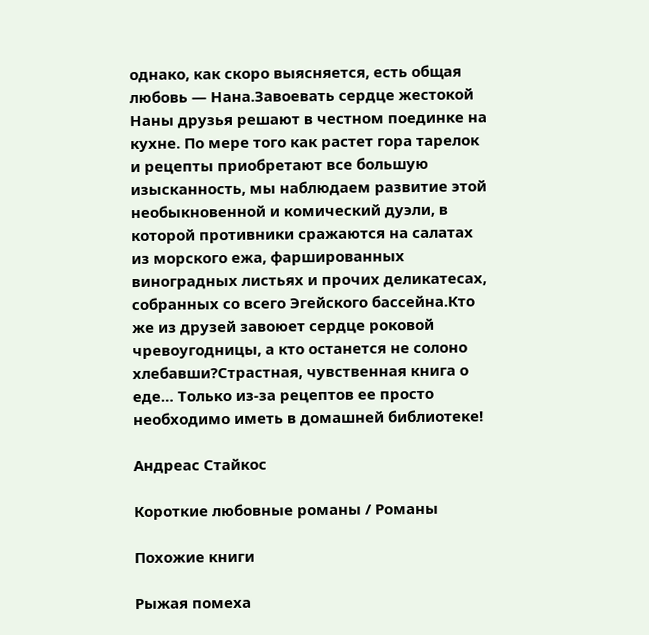однако, как скоро выясняется, есть общая любовь — Нана.Завоевать сердце жестокой Наны друзья решают в честном поединке на кухне. По мере того как растет гора тарелок и рецепты приобретают все большую изысканность, мы наблюдаем развитие этой необыкновенной и комический дуэли, в которой противники сражаются на салатах из морского ежа, фаршированных виноградных листьях и прочих деликатесах, собранных со всего Эгейского бассейна.Кто же из друзей завоюет сердце роковой чревоугодницы, а кто останется не солоно хлебавши?Страстная, чувственная книга о еде… Только из-за рецептов ее просто необходимо иметь в домашней библиотеке!

Андреас Стайкос

Короткие любовные романы / Романы

Похожие книги

Рыжая помеха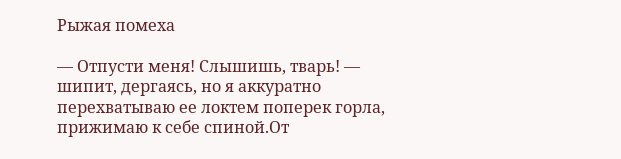Рыжая помеха

— Отпусти меня! Слышишь, тварь! — шипит, дергаясь, но я аккуратно перехватываю ее локтем поперек горла, прижимаю к себе спиной.От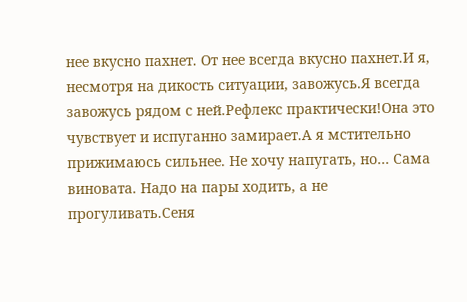нее вкусно пахнет. От нее всегда вкусно пахнет.И я, несмотря на дикость ситуации, завожусь.Я всегда завожусь рядом с ней.Рефлекс практически!Она это чувствует и испуганно замирает.А я мстительно прижимаюсь сильнее. Не хочу напугать, но… Сама виновата. Надо на пары ходить, а не прогуливать.Сеня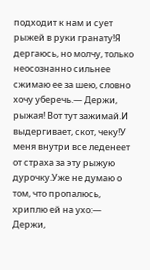подходит к нам и сует рыжей в руки гранату!Я дергаюсь, но молчу, только неосознанно сильнее сжимаю ее за шею, словно хочу уберечь.— Держи, рыжая! Вот тут зажимай.И выдергивает, скот, чеку!У меня внутри все леденеет от страха за эту рыжую дурочку.Уже не думаю о том, что пропалюсь, хриплю ей на ухо:— Держи,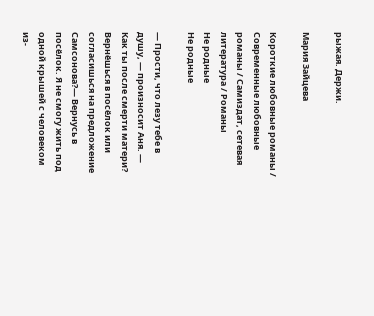рыжая. Держи.

Мария Зайцева

Короткие любовные романы / Современные любовные романы / Самиздат, сетевая литература / Романы
Не родные
Не родные

— Прости, что лезу тебе в душу, — произносит Аня. — Как ты после смерти матери? Вернёшься в посёлок или согласишься на предложение Самсонова?— Вернусь в посёлок. Я не смогу жить под одной крышей с человеком из-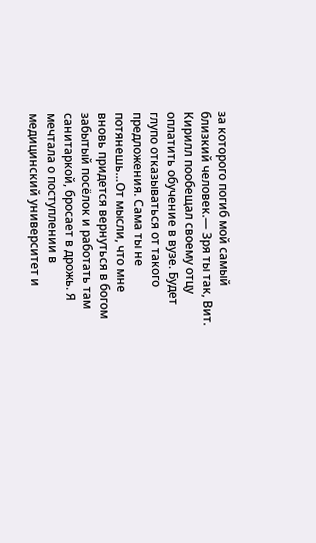за которого погиб мой самый близкий человек.— Зря ты так, Вит. Кирилл пообещал своему отцу оплатить обучение в вузе. Будет глупо отказываться от такого предложения. Сама ты не потянешь…От мысли, что мне вновь придется вернуться в богом забытый посёлок и работать там санитаркой, бросает в дрожь. Я мечтала о поступлении в медицинский университет и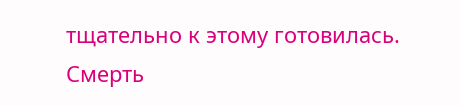тщательно к этому готовилась. Смерть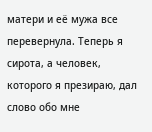матери и её мужа все перевернула. Теперь я сирота, а человек, которого я презираю, дал слово обо мне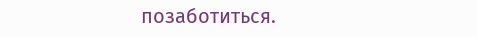позаботиться.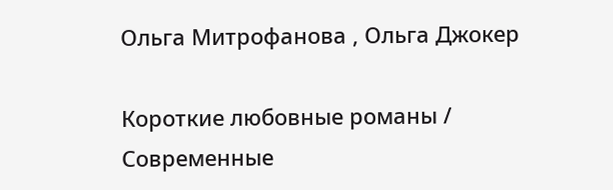Ольга Митрофанова , Ольга Джокер

Короткие любовные романы / Современные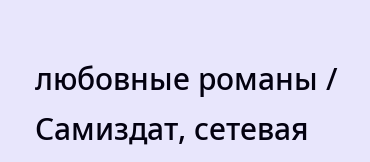любовные романы / Самиздат, сетевая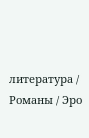литература / Романы / Эро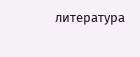литература